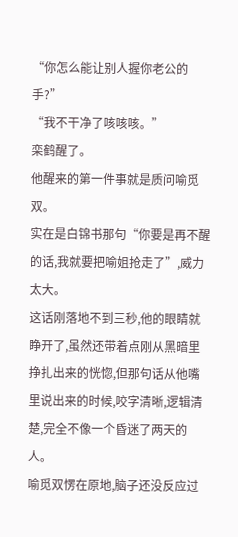“你怎么能让别人握你老公的手?”
“我不干净了咳咳咳。”
栾鹤醒了。
他醒来的第一件事就是质问喻觅双。
实在是白锦书那句“你要是再不醒的话,我就要把喻姐抢走了”,威力太大。
这话刚落地不到三秒,他的眼睛就睁开了,虽然还带着点刚从黑暗里挣扎出来的恍惚,但那句话从他嘴里说出来的时候,咬字清晰,逻辑清楚,完全不像一个昏迷了两天的人。
喻觅双愣在原地,脑子还没反应过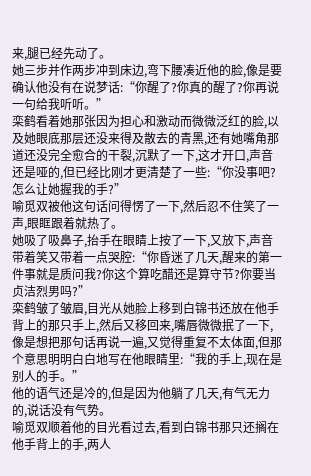来,腿已经先动了。
她三步并作两步冲到床边,弯下腰凑近他的脸,像是要确认他没有在说梦话:“你醒了?你真的醒了?你再说一句给我听听。”
栾鹤看着她那张因为担心和激动而微微泛红的脸,以及她眼底那层还没来得及散去的青黑,还有她嘴角那道还没完全愈合的干裂,沉默了一下,这才开口,声音还是哑的,但已经比刚才更清楚了一些:“你没事吧?怎么让她握我的手?”
喻觅双被他这句话问得愣了一下,然后忍不住笑了一声,眼眶跟着就热了。
她吸了吸鼻子,抬手在眼睛上按了一下,又放下,声音带着笑又带着一点哭腔:“你昏迷了几天,醒来的第一件事就是质问我?你这个算吃醋还是算守节?你要当贞洁烈男吗?”
栾鹤皱了皱眉,目光从她脸上移到白锦书还放在他手背上的那只手上,然后又移回来,嘴唇微微抿了一下,像是想把那句话再说一遍,又觉得重复不太体面,但那个意思明明白白地写在他眼睛里:“我的手上,现在是别人的手。”
他的语气还是冷的,但是因为他躺了几天,有气无力的,说话没有气势。
喻觅双顺着他的目光看过去,看到白锦书那只还搁在他手背上的手,两人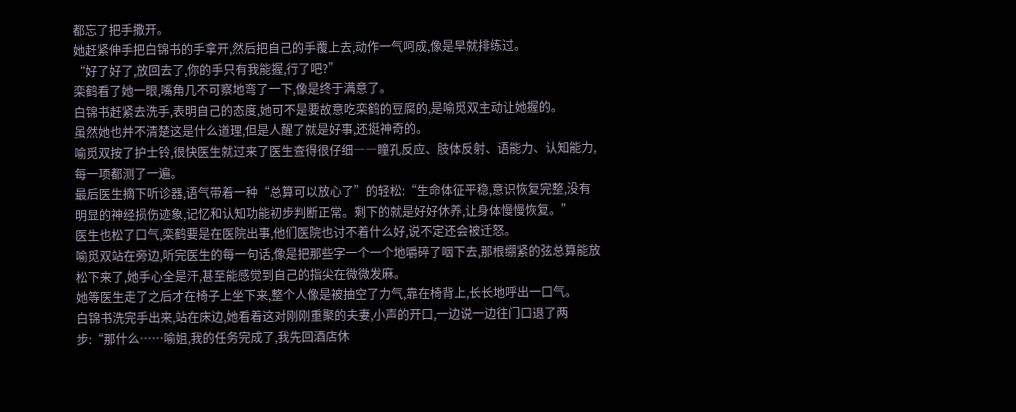都忘了把手撒开。
她赶紧伸手把白锦书的手拿开,然后把自己的手覆上去,动作一气呵成,像是早就排练过。
“好了好了,放回去了,你的手只有我能握,行了吧?”
栾鹤看了她一眼,嘴角几不可察地弯了一下,像是终于满意了。
白锦书赶紧去洗手,表明自己的态度,她可不是要故意吃栾鹤的豆腐的,是喻觅双主动让她握的。
虽然她也并不清楚这是什么道理,但是人醒了就是好事,还挺神奇的。
喻觅双按了护士铃,很快医生就过来了医生查得很仔细――瞳孔反应、肢体反射、语能力、认知能力,每一项都测了一遍。
最后医生摘下听诊器,语气带着一种“总算可以放心了”的轻松:“生命体征平稳,意识恢复完整,没有明显的神经损伤迹象,记忆和认知功能初步判断正常。剩下的就是好好休养,让身体慢慢恢复。”
医生也松了口气,栾鹤要是在医院出事,他们医院也讨不着什么好,说不定还会被迁怒。
喻觅双站在旁边,听完医生的每一句话,像是把那些字一个一个地嚼碎了咽下去,那根绷紧的弦总算能放松下来了,她手心全是汗,甚至能感觉到自己的指尖在微微发麻。
她等医生走了之后才在椅子上坐下来,整个人像是被抽空了力气,靠在椅背上,长长地呼出一口气。
白锦书洗完手出来,站在床边,她看着这对刚刚重聚的夫妻,小声的开口,一边说一边往门口退了两步:“那什么……喻姐,我的任务完成了,我先回酒店休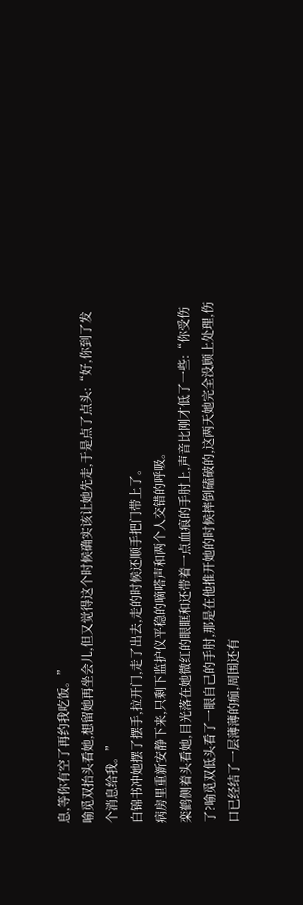息,等你有空了再约我吃饭。”
喻觅双抬头看她,想留她再坐会儿,但又觉得这个时候确实该让她先走,于是点了点头:“好,你到了发个消息给我。”
白锦书冲她摆了摆手,拉开门,走了出去,走的时候还顺手把门带上了。
病房里重新安静下来,只剩下监护仪平稳的嘀嗒声和两个人交错的呼吸。
栾鹤侧着头看她,目光落在她微红的眼眶和还带着一点血痕的手肘上,声音比刚才低了一些:“你受伤了?喻觅双低头看了一眼自己的手肘,那是在他推开她的时候摔倒磕破的,这两天她完全没顾上处理,伤口已经结了一层薄薄的痂,周围还有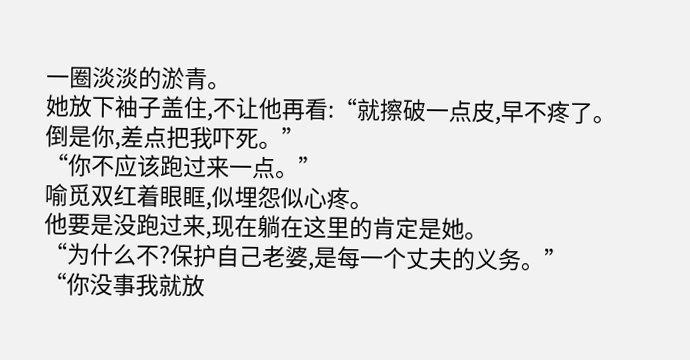一圈淡淡的淤青。
她放下袖子盖住,不让他再看:“就擦破一点皮,早不疼了。倒是你,差点把我吓死。”
“你不应该跑过来一点。”
喻觅双红着眼眶,似埋怨似心疼。
他要是没跑过来,现在躺在这里的肯定是她。
“为什么不?保护自己老婆,是每一个丈夫的义务。”
“你没事我就放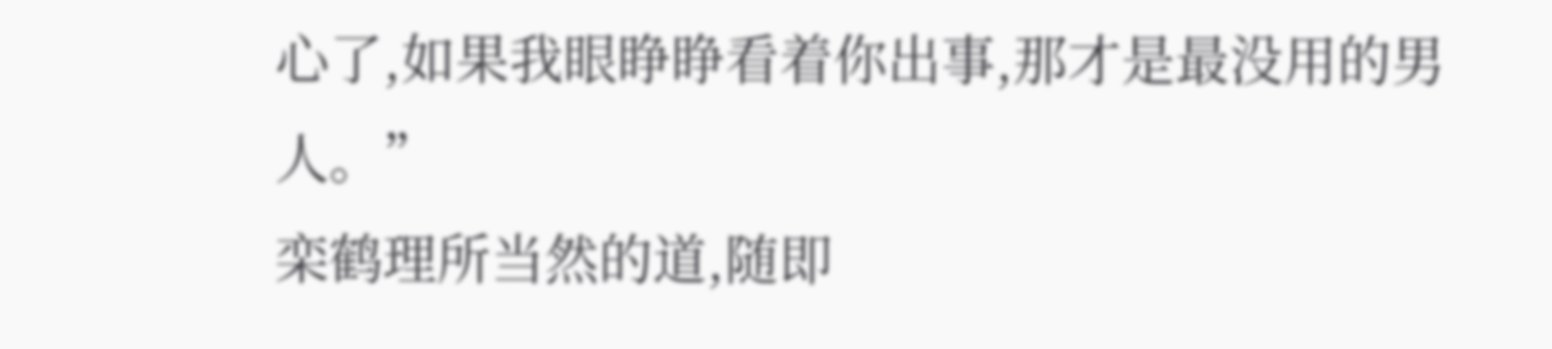心了,如果我眼睁睁看着你出事,那才是最没用的男人。”
栾鹤理所当然的道,随即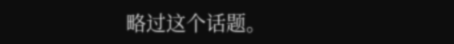略过这个话题。